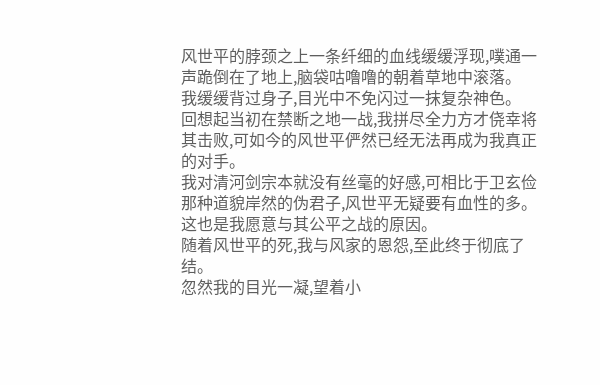风世平的脖颈之上一条纤细的血线缓缓浮现,噗通一声跪倒在了地上,脑袋咕噜噜的朝着草地中滚落。
我缓缓背过身子,目光中不免闪过一抹复杂神色。
回想起当初在禁断之地一战,我拼尽全力方才侥幸将其击败,可如今的风世平俨然已经无法再成为我真正的对手。
我对清河剑宗本就没有丝毫的好感,可相比于卫玄俭那种道貌岸然的伪君子,风世平无疑要有血性的多。
这也是我愿意与其公平之战的原因。
随着风世平的死,我与风家的恩怨,至此终于彻底了结。
忽然我的目光一凝,望着小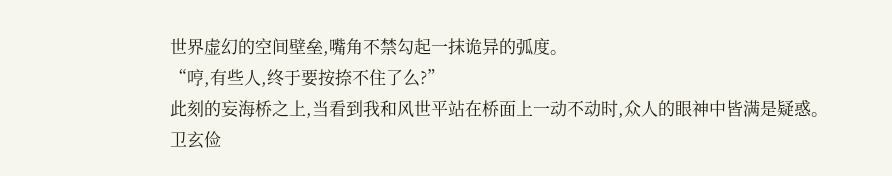世界虚幻的空间壁垒,嘴角不禁勾起一抹诡异的弧度。
“哼,有些人,终于要按捺不住了么?”
此刻的妄海桥之上,当看到我和风世平站在桥面上一动不动时,众人的眼神中皆满是疑惑。
卫玄俭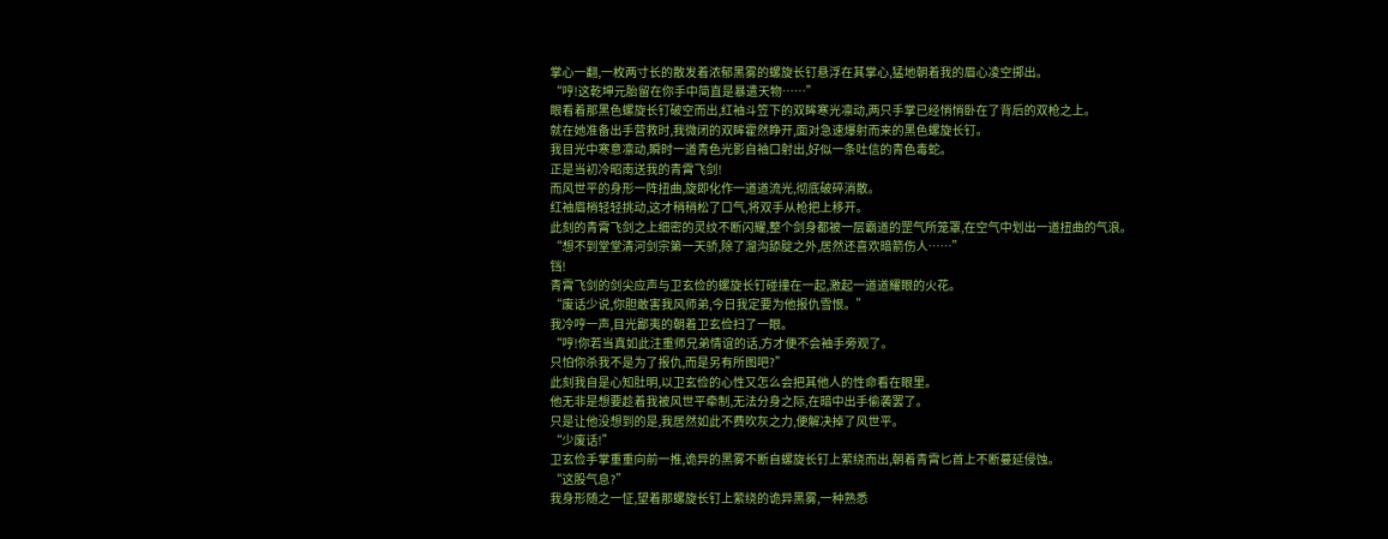掌心一翻,一枚两寸长的散发着浓郁黑雾的螺旋长钉悬浮在其掌心,猛地朝着我的眉心凌空掷出。
“哼!这乾坤元胎留在你手中简直是暴遣天物……”
眼看着那黑色螺旋长钉破空而出,红袖斗笠下的双眸寒光凛动,两只手掌已经悄悄卧在了背后的双枪之上。
就在她准备出手营救时,我微闭的双眸霍然睁开,面对急速爆射而来的黑色螺旋长钉。
我目光中寒意凛动,瞬时一道青色光影自袖口射出,好似一条吐信的青色毒蛇。
正是当初冷昭南送我的青霄飞剑!
而风世平的身形一阵扭曲,旋即化作一道道流光,彻底破碎消散。
红袖眉梢轻轻挑动,这才稍稍松了口气,将双手从枪把上移开。
此刻的青霄飞剑之上细密的灵纹不断闪耀,整个剑身都被一层霸道的罡气所笼罩,在空气中划出一道扭曲的气浪。
“想不到堂堂清河剑宗第一天骄,除了溜沟舔腚之外,居然还喜欢暗箭伤人……”
铛!
青霄飞剑的剑尖应声与卫玄俭的螺旋长钉碰撞在一起,激起一道道耀眼的火花。
“废话少说,你胆敢害我风师弟,今日我定要为他报仇雪恨。”
我冷哼一声,目光鄙夷的朝着卫玄俭扫了一眼。
“哼!你若当真如此注重师兄弟情谊的话,方才便不会袖手旁观了。
只怕你杀我不是为了报仇,而是另有所图吧?”
此刻我自是心知肚明,以卫玄俭的心性又怎么会把其他人的性命看在眼里。
他无非是想要趁着我被风世平牵制,无法分身之际,在暗中出手偷袭罢了。
只是让他没想到的是,我居然如此不费吹灰之力,便解决掉了风世平。
“少废话!”
卫玄俭手掌重重向前一推,诡异的黑雾不断自螺旋长钉上萦绕而出,朝着青霄匕首上不断蔓延侵蚀。
“这股气息?”
我身形随之一怔,望着那螺旋长钉上萦绕的诡异黑雾,一种熟悉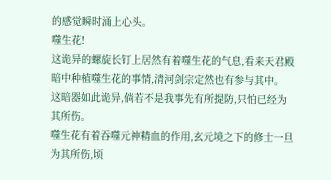的感觉瞬时涌上心头。
噬生花!
这诡异的螺旋长钉上居然有着噬生花的气息,看来天君殿暗中种植噬生花的事情,清河剑宗定然也有参与其中。
这暗器如此诡异,倘若不是我事先有所提防,只怕已经为其所伤。
噬生花有着吞噬元神精血的作用,玄元境之下的修士一旦为其所伤,顷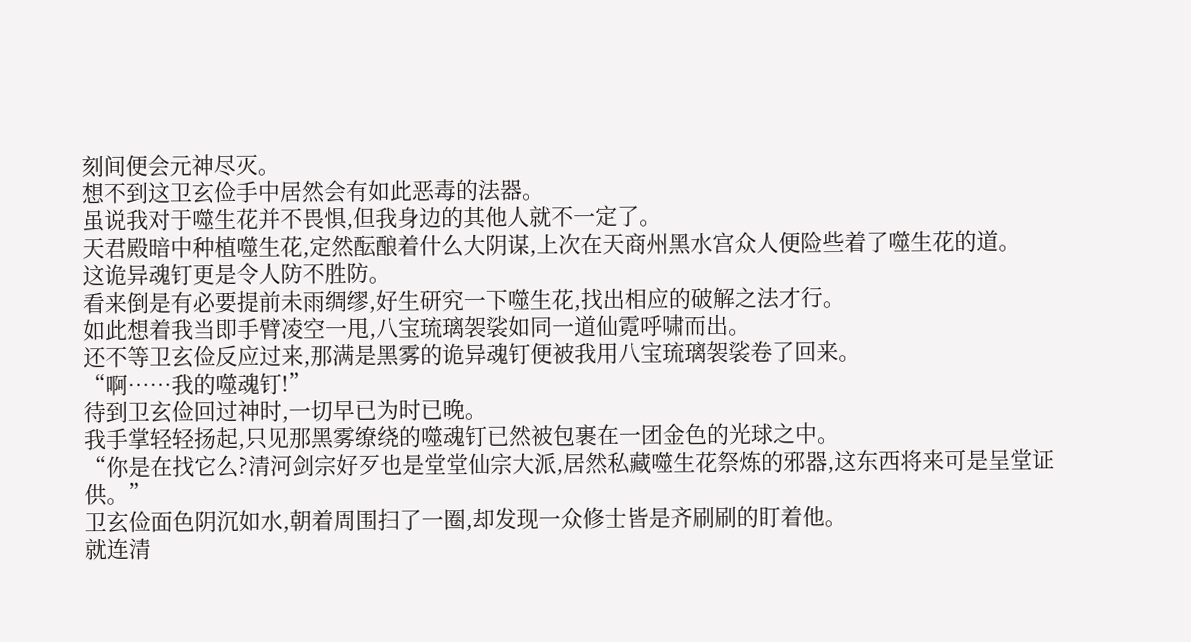刻间便会元神尽灭。
想不到这卫玄俭手中居然会有如此恶毒的法器。
虽说我对于噬生花并不畏惧,但我身边的其他人就不一定了。
天君殿暗中种植噬生花,定然酝酿着什么大阴谋,上次在天商州黑水宫众人便险些着了噬生花的道。
这诡异魂钉更是令人防不胜防。
看来倒是有必要提前未雨绸缪,好生研究一下噬生花,找出相应的破解之法才行。
如此想着我当即手臂凌空一甩,八宝琉璃袈裟如同一道仙霓呼啸而出。
还不等卫玄俭反应过来,那满是黑雾的诡异魂钉便被我用八宝琉璃袈裟卷了回来。
“啊……我的噬魂钉!”
待到卫玄俭回过神时,一切早已为时已晚。
我手掌轻轻扬起,只见那黑雾缭绕的噬魂钉已然被包裹在一团金色的光球之中。
“你是在找它么?清河剑宗好歹也是堂堂仙宗大派,居然私藏噬生花祭炼的邪器,这东西将来可是呈堂证供。”
卫玄俭面色阴沉如水,朝着周围扫了一圈,却发现一众修士皆是齐刷刷的盯着他。
就连清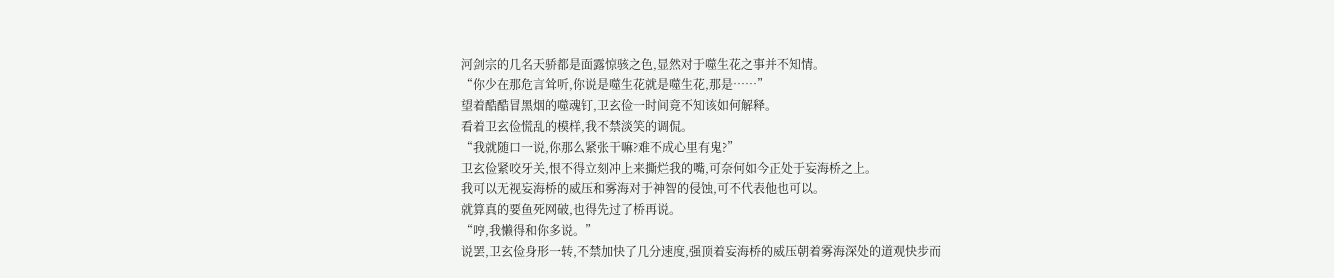河剑宗的几名天骄都是面露惊骇之色,显然对于噬生花之事并不知情。
“你少在那危言耸听,你说是噬生花就是噬生花,那是……”
望着酷酷冒黑烟的噬魂钉,卫玄俭一时间竟不知该如何解释。
看着卫玄俭慌乱的模样,我不禁淡笑的调侃。
“我就随口一说,你那么紧张干嘛?难不成心里有鬼?”
卫玄俭紧咬牙关,恨不得立刻冲上来撕烂我的嘴,可奈何如今正处于妄海桥之上。
我可以无视妄海桥的威压和雾海对于神智的侵蚀,可不代表他也可以。
就算真的要鱼死网破,也得先过了桥再说。
“哼,我懒得和你多说。”
说罢,卫玄俭身形一转,不禁加快了几分速度,强顶着妄海桥的威压朝着雾海深处的道观快步而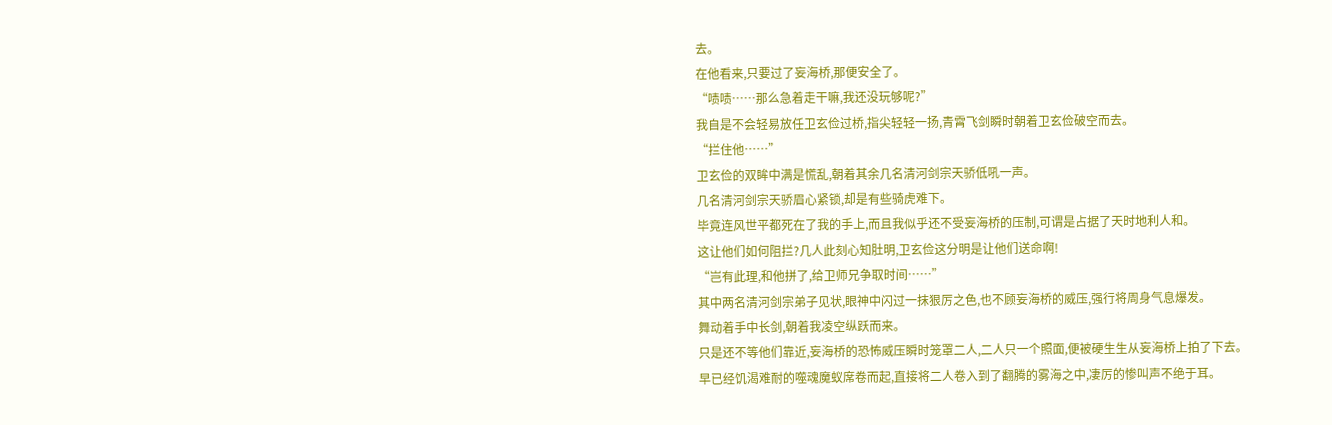去。
在他看来,只要过了妄海桥,那便安全了。
“啧啧……那么急着走干嘛,我还没玩够呢?”
我自是不会轻易放任卫玄俭过桥,指尖轻轻一扬,青霄飞剑瞬时朝着卫玄俭破空而去。
“拦住他……”
卫玄俭的双眸中满是慌乱,朝着其余几名清河剑宗天骄低吼一声。
几名清河剑宗天骄眉心紧锁,却是有些骑虎难下。
毕竟连风世平都死在了我的手上,而且我似乎还不受妄海桥的压制,可谓是占据了天时地利人和。
这让他们如何阻拦?几人此刻心知肚明,卫玄俭这分明是让他们送命啊!
“岂有此理,和他拼了,给卫师兄争取时间……”
其中两名清河剑宗弟子见状,眼神中闪过一抹狠厉之色,也不顾妄海桥的威压,强行将周身气息爆发。
舞动着手中长剑,朝着我凌空纵跃而来。
只是还不等他们靠近,妄海桥的恐怖威压瞬时笼罩二人,二人只一个照面,便被硬生生从妄海桥上拍了下去。
早已经饥渴难耐的噬魂魔蚁席卷而起,直接将二人卷入到了翻腾的雾海之中,凄厉的惨叫声不绝于耳。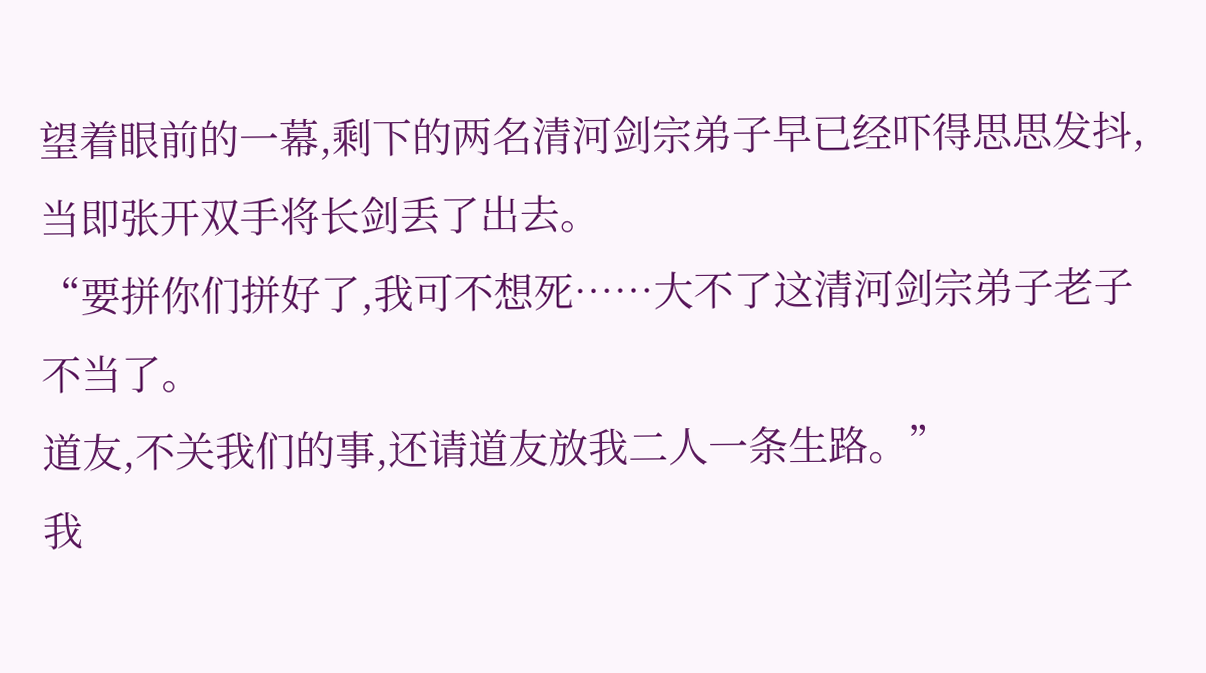望着眼前的一幕,剩下的两名清河剑宗弟子早已经吓得思思发抖,当即张开双手将长剑丢了出去。
“要拼你们拼好了,我可不想死……大不了这清河剑宗弟子老子不当了。
道友,不关我们的事,还请道友放我二人一条生路。”
我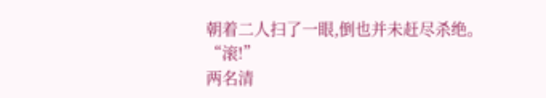朝着二人扫了一眼,倒也并未赶尽杀绝。
“滚!”
两名清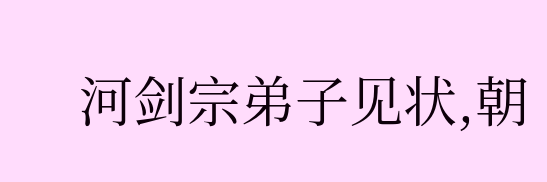河剑宗弟子见状,朝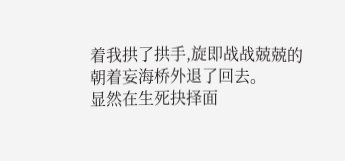着我拱了拱手,旋即战战兢兢的朝着妄海桥外退了回去。
显然在生死抉择面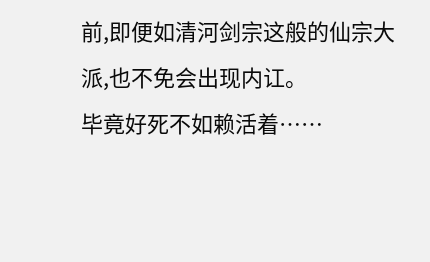前,即便如清河剑宗这般的仙宗大派,也不免会出现内讧。
毕竟好死不如赖活着……